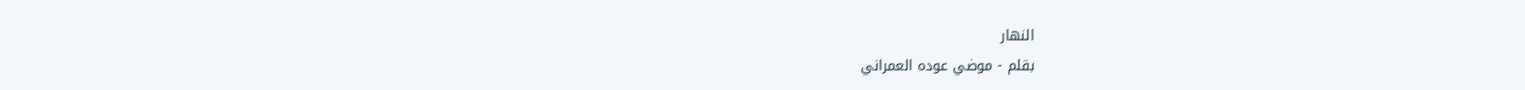النهار
بقلم - موضي عوده العمراني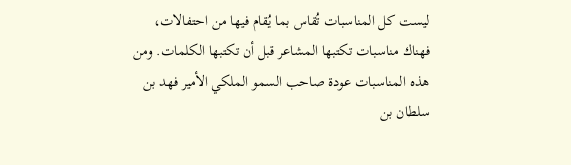ليست كل المناسبات تُقاس بما يُقام فيها من احتفالات، فهناك مناسبات تكتبها المشاعر قبل أن تكتبها الكلمات. ومن هذه المناسبات عودة صاحب السمو الملكي الأمير فهد بن سلطان بن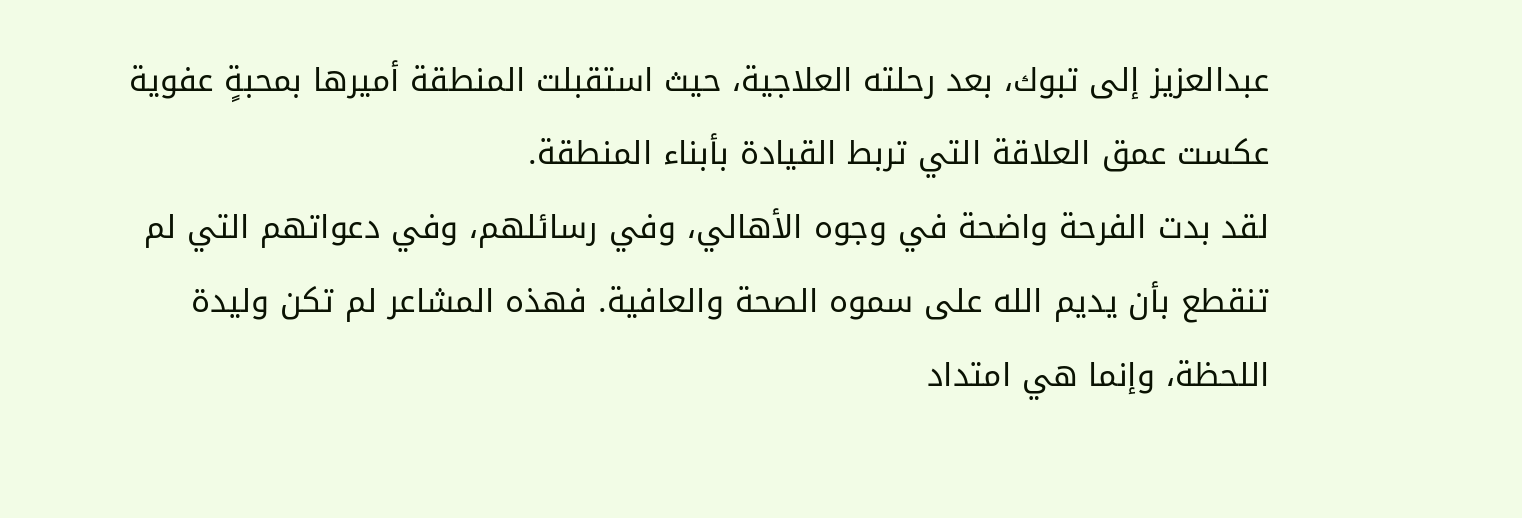عبدالعزيز إلى تبوك، بعد رحلته العلاجية، حيث استقبلت المنطقة أميرها بمحبةٍ عفوية عكست عمق العلاقة التي تربط القيادة بأبناء المنطقة.
لقد بدت الفرحة واضحة في وجوه الأهالي، وفي رسائلهم، وفي دعواتهم التي لم تنقطع بأن يديم الله على سموه الصحة والعافية. فهذه المشاعر لم تكن وليدة اللحظة، وإنما هي امتداد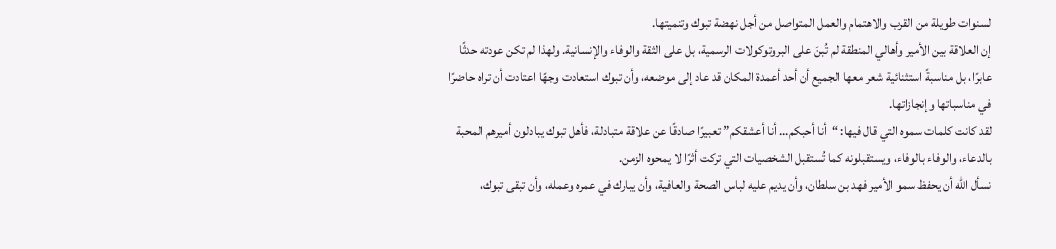لسنوات طويلة من القرب والاهتمام والعمل المتواصل من أجل نهضة تبوك وتنميتها.
إن العلاقة بين الأمير وأهالي المنطقة لم تُبنَ على البروتوكولات الرسمية، بل على الثقة والوفاء والإنسانية. ولهذا لم تكن عودته حدثًا عابرًا، بل مناسبةً استثنائية شعر معها الجميع أن أحد أعمدة المكان قد عاد إلى موضعه، وأن تبوك استعادت وجهًا اعتادت أن تراه حاضرًا في مناسباتها وإنجازاتها.
لقد كانت كلمات سموه التي قال فيها: “أنا أحبكم… أنا أعشقكم” تعبيرًا صادقًا عن علاقة متبادلة، فأهل تبوك يبادلون أميرهم المحبة بالدعاء، والوفاء بالوفاء، ويستقبلونه كما تُستقبل الشخصيات التي تركت أثرًا لا يمحوه الزمن.
نسأل الله أن يحفظ سمو الأمير فهد بن سلطان، وأن يديم عليه لباس الصحة والعافية، وأن يبارك في عمره وعمله، وأن تبقى تبوك،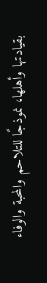بقيادتها وأهلها، نموذجًا للتلاحم والمحبة والوفاء